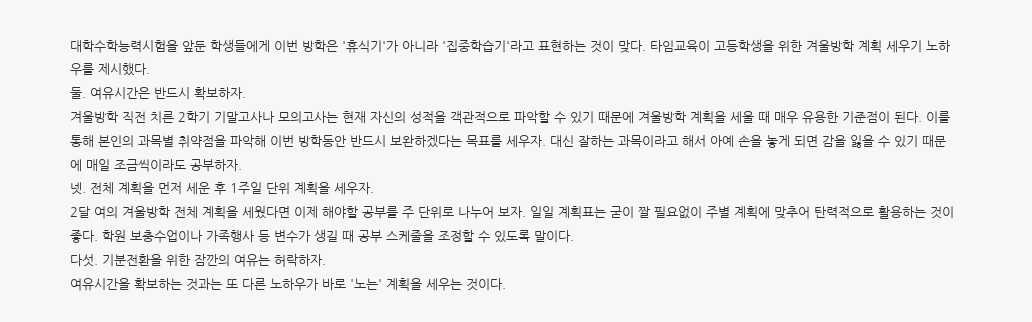대학수학능력시험을 앞둔 학생들에게 이번 방학은 '휴식기'가 아니라 '집중학습기'라고 표현하는 것이 맞다. 타임교육이 고등학생을 위한 겨울방학 계획 세우기 노하우를 제시했다.
둘. 여유시간은 반드시 확보하자.
겨울방학 직전 치른 2학기 기말고사나 모의고사는 현재 자신의 성적을 객관적으로 파악할 수 있기 때문에 겨울방학 계획을 세울 때 매우 유용한 기준점이 된다. 이를 통해 본인의 과목별 취약점을 파악해 이번 방학동안 반드시 보완하겠다는 목표를 세우자. 대신 잘하는 과목이라고 해서 아예 손을 놓게 되면 감을 잃을 수 있기 때문에 매일 조금씩이라도 공부하자.
넷. 전체 계획을 먼저 세운 후 1주일 단위 계획을 세우자.
2달 여의 겨울방학 전체 계획을 세웠다면 이제 해야할 공부를 주 단위로 나누어 보자. 일일 계획표는 굳이 짤 필요없이 주별 계획에 맞추어 탄력적으로 활용하는 것이 좋다. 학원 보충수업이나 가족행사 등 변수가 생길 때 공부 스케줄을 조정할 수 있도록 말이다.
다섯. 기분전환을 위한 잠깐의 여유는 허락하자.
여유시간을 확보하는 것과는 또 다른 노하우가 바로 '노는' 계획을 세우는 것이다.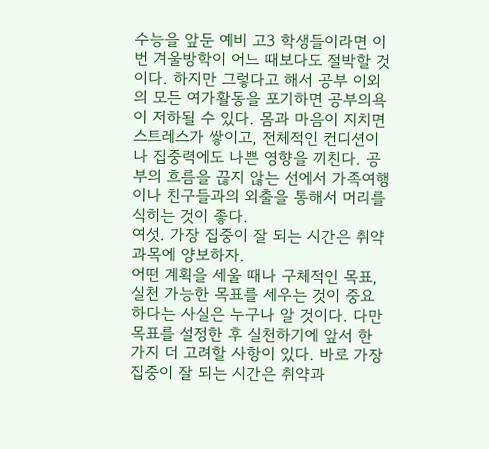수능을 앞둔 예비 고3 학생들이라면 이번 겨울방학이 어느 때보다도 절박할 것이다. 하지만 그렇다고 해서 공부 이외의 모든 여가활동을 포기하면 공부의욕이 저하될 수 있다. 몸과 마음이 지치면 스트레스가 쌓이고, 전체적인 컨디션이나 집중력에도 나쁜 영향을 끼친다. 공부의 흐름을 끊지 않는 선에서 가족여행이나 친구들과의 외출을 통해서 머리를 식히는 것이 좋다.
여섯. 가장 집중이 잘 되는 시간은 취약과목에 양보하자.
어떤 계획을 세울 때나 구체적인 목표, 실천 가능한 목표를 세우는 것이 중요하다는 사실은 누구나 알 것이다. 다만 목표를 설정한 후 실천하기에 앞서 한 가지 더 고려할 사항이 있다. 바로 가장 집중이 잘 되는 시간은 취약과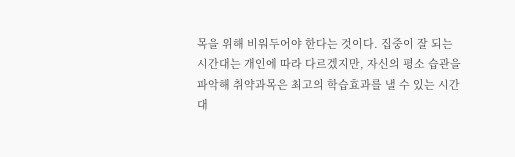목을 위해 비워두어야 한다는 것이다. 집중이 잘 되는 시간대는 개인에 따라 다르겠지만, 자신의 평소 습관을 파악해 취약과목은 최고의 학습효과를 낼 수 있는 시간대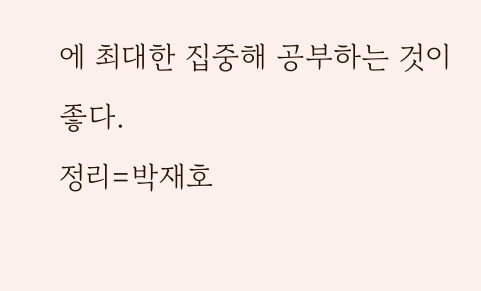에 최대한 집중해 공부하는 것이 좋다.
정리=박재호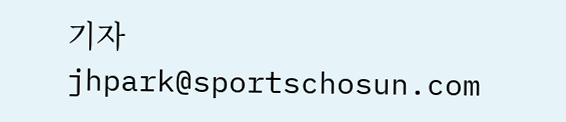기자 jhpark@sportschosun.com